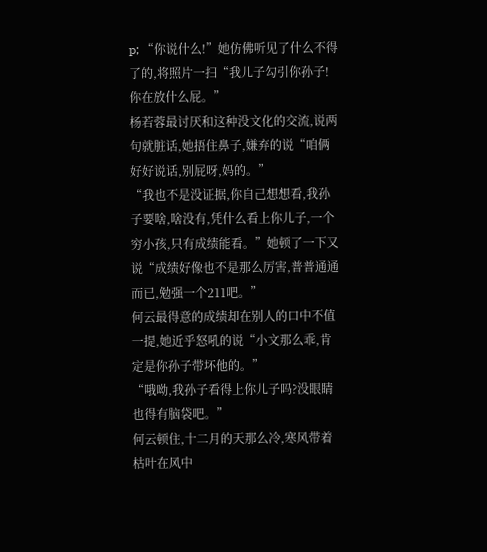p; “你说什么!”她仿佛听见了什么不得了的,将照片一扫“我儿子勾引你孙子!你在放什么屁。”
杨若蓉最讨厌和这种没文化的交流,说两句就脏话,她捂住鼻子,嫌弃的说“咱俩好好说话,别屁呀,妈的。”
“我也不是没证据,你自己想想看,我孙子要啥,啥没有,凭什么看上你儿子,一个穷小孩,只有成绩能看。”她顿了一下又说“成绩好像也不是那么厉害,普普通通而已,勉强一个211吧。”
何云最得意的成绩却在别人的口中不值一提,她近乎怒吼的说“小文那么乖,肯定是你孙子带坏他的。”
“哦呦,我孙子看得上你儿子吗?没眼睛也得有脑袋吧。”
何云顿住,十二月的天那么冷,寒风带着枯叶在风中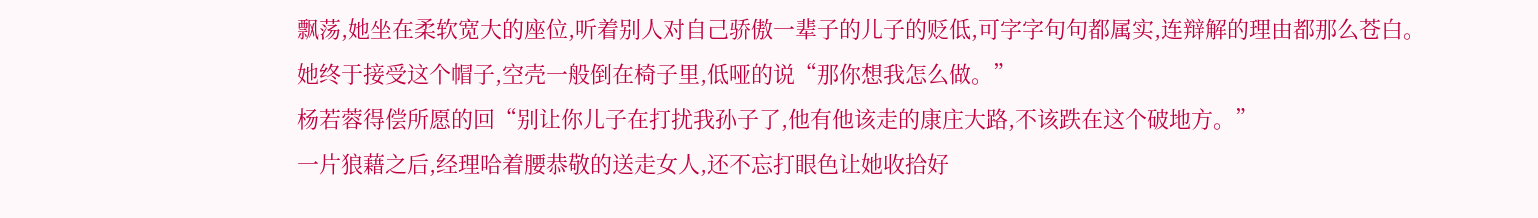飘荡,她坐在柔软宽大的座位,听着别人对自己骄傲一辈子的儿子的贬低,可字字句句都属实,连辩解的理由都那么苍白。
她终于接受这个帽子,空壳一般倒在椅子里,低哑的说“那你想我怎么做。”
杨若蓉得偿所愿的回“别让你儿子在打扰我孙子了,他有他该走的康庄大路,不该跌在这个破地方。”
一片狼藉之后,经理哈着腰恭敬的送走女人,还不忘打眼色让她收拾好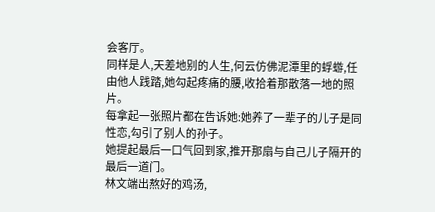会客厅。
同样是人,天差地别的人生,何云仿佛泥潭里的蜉蝣,任由他人践踏,她勾起疼痛的腰,收拾着那散落一地的照片。
每拿起一张照片都在告诉她:她养了一辈子的儿子是同性恋,勾引了别人的孙子。
她提起最后一口气回到家,推开那扇与自己儿子隔开的最后一道门。
林文端出熬好的鸡汤,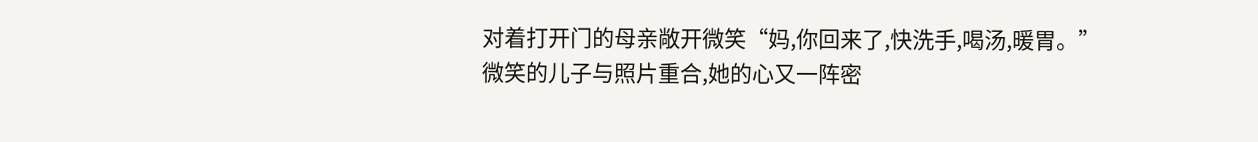对着打开门的母亲敞开微笑“妈,你回来了,快洗手,喝汤,暖胃。”
微笑的儿子与照片重合,她的心又一阵密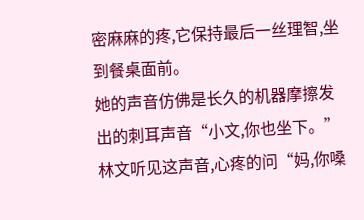密麻麻的疼,它保持最后一丝理智,坐到餐桌面前。
她的声音仿佛是长久的机器摩擦发出的刺耳声音“小文,你也坐下。”
林文听见这声音,心疼的问“妈,你嗓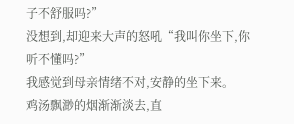子不舒服吗?”
没想到,却迎来大声的怒吼“我叫你坐下,你听不懂吗?”
我感觉到母亲情绪不对,安静的坐下来。
鸡汤飘渺的烟渐渐淡去,直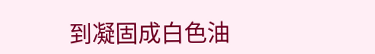到凝固成白色油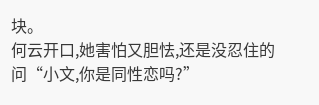块。
何云开口,她害怕又胆怯,还是没忍住的问“小文,你是同性恋吗?”